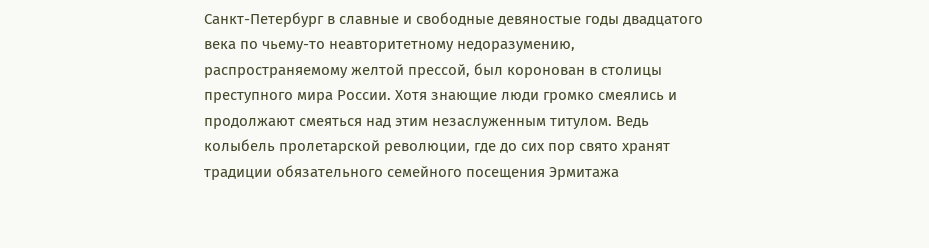Санкт-Петербург в славные и свободные девяностые годы двадцатого века по чьему-то неавторитетному недоразумению, распространяемому желтой прессой, был коронован в столицы преступного мира России. Хотя знающие люди громко смеялись и продолжают смеяться над этим незаслуженным титулом. Ведь колыбель пролетарской революции, где до сих пор свято хранят традиции обязательного семейного посещения Эрмитажа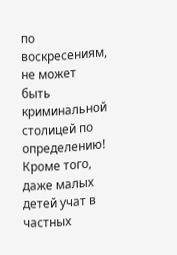по воскресениям, не может быть криминальной столицей по определению!
Кроме того, даже малых детей учат в частных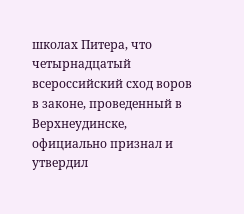школах Питера, что четырнадцатый всероссийский сход воров в законе, проведенный в Верхнеудинске, официально признал и утвердил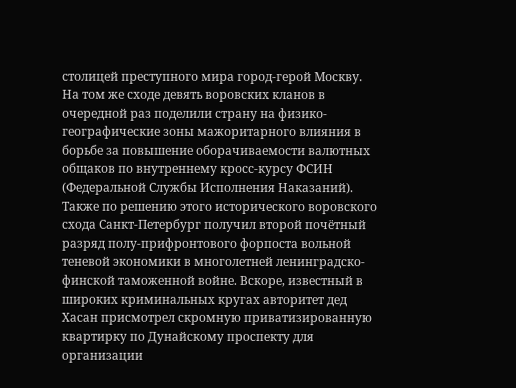столицей преступного мира город-герой Москву.
На том же сходе девять воровских кланов в очередной раз поделили страну на физико-географические зоны мажоритарного влияния в борьбе за повышение оборачиваемости валютных общаков по внутреннему кросс-курсу ФСИН (Федеральной Службы Исполнения Наказаний). Также по решению этого исторического воровского схода Санкт-Петербург получил второй почётный разряд полу-прифронтового форпоста вольной теневой экономики в многолетней ленинградско-финской таможенной войне. Вскоре, известный в широких криминальных кругах авторитет дед Хасан присмотрел скромную приватизированную квартирку по Дунайскому проспекту для организации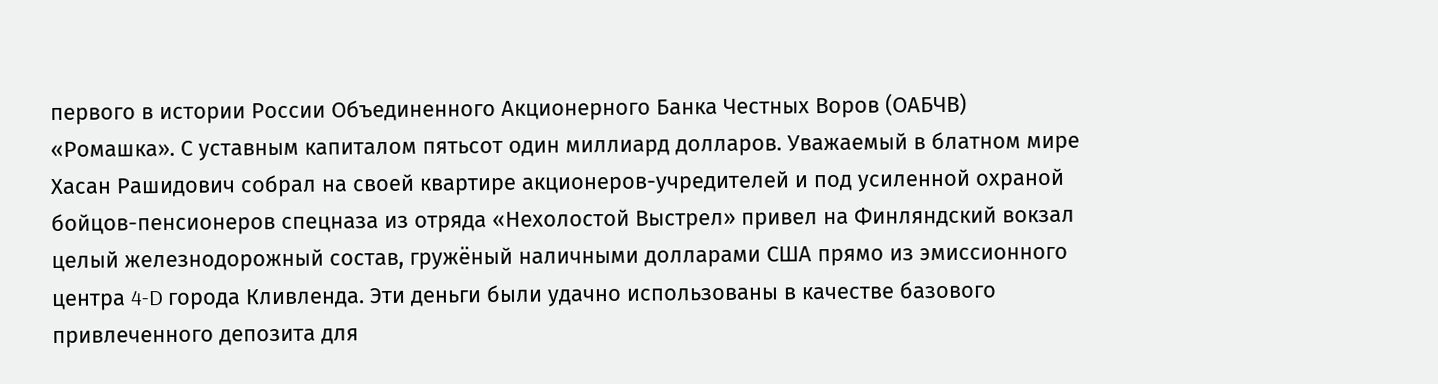первого в истории России Объединенного Акционерного Банка Честных Воров (ОАБЧВ) «Ромашка». С уставным капиталом пятьсот один миллиард долларов. Уважаемый в блатном мире Хасан Рашидович собрал на своей квартире акционеров-учредителей и под усиленной охраной бойцов-пенсионеров спецназа из отряда «Нехолостой Выстрел» привел на Финляндский вокзал целый железнодорожный состав, гружёный наличными долларами США прямо из эмиссионного центра 4-D города Кливленда. Эти деньги были удачно использованы в качестве базового привлеченного депозита для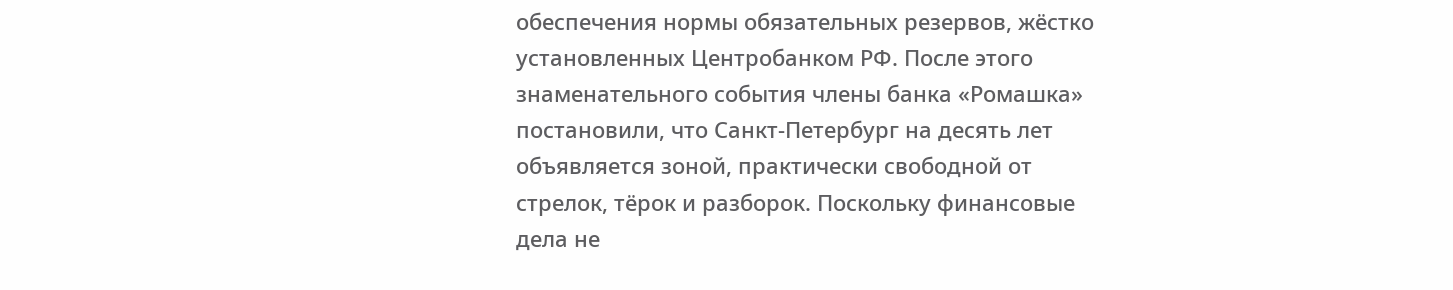обеспечения нормы обязательных резервов, жёстко установленных Центробанком РФ. После этого знаменательного события члены банка «Ромашка» постановили, что Санкт-Петербург на десять лет объявляется зоной, практически свободной от стрелок, тёрок и разборок. Поскольку финансовые дела не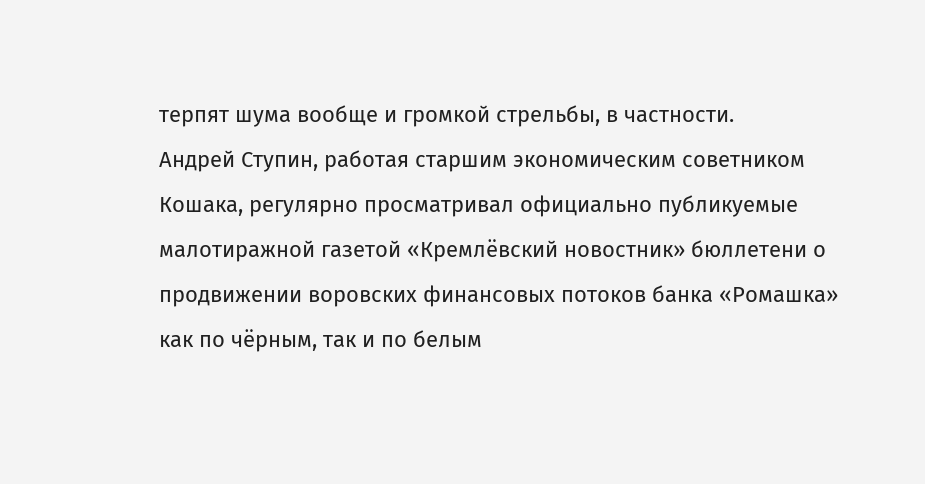терпят шума вообще и громкой стрельбы, в частности.
Андрей Ступин, работая старшим экономическим советником Кошака, регулярно просматривал официально публикуемые малотиражной газетой «Кремлёвский новостник» бюллетени о продвижении воровских финансовых потоков банка «Ромашка» как по чёрным, так и по белым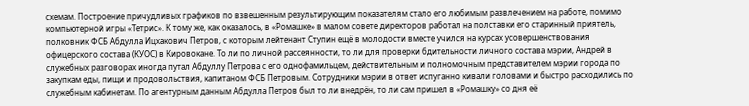схемам. Построение причудливых графиков по взвешенным результирующим показателям стало его любимым развлечением на работе, помимо компьютерной игры «Тетрис». К тому же, как оказалось, в «Ромашке» в малом совете директоров работал на полставки его старинный приятель, полковник ФСБ Абдулла Ицхакович Петров, с которым лейтенант Ступин ещё в молодости вместе учился на курсах усовершенствования офицерского состава (КУОС) в Кировокане. То ли по личной рассеянности, то ли для проверки бдительности личного состава мэрии, Андрей в служебных разговорах иногда путал Абдуллу Петрова с его однофамильцем, действительным и полномочным представителем мэрии города по закупкам еды, пищи и продовольствия, капитаном ФСБ Петровым. Сотрудники мэрии в ответ испуганно кивали головами и быстро расходились по служебным кабинетам. По агентурным данным Абдулла Петров был то ли внедрён, то ли сам пришел в «Ромашку» со дня её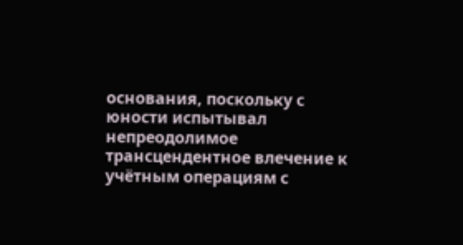основания, поскольку с юности испытывал непреодолимое трансцендентное влечение к учётным операциям с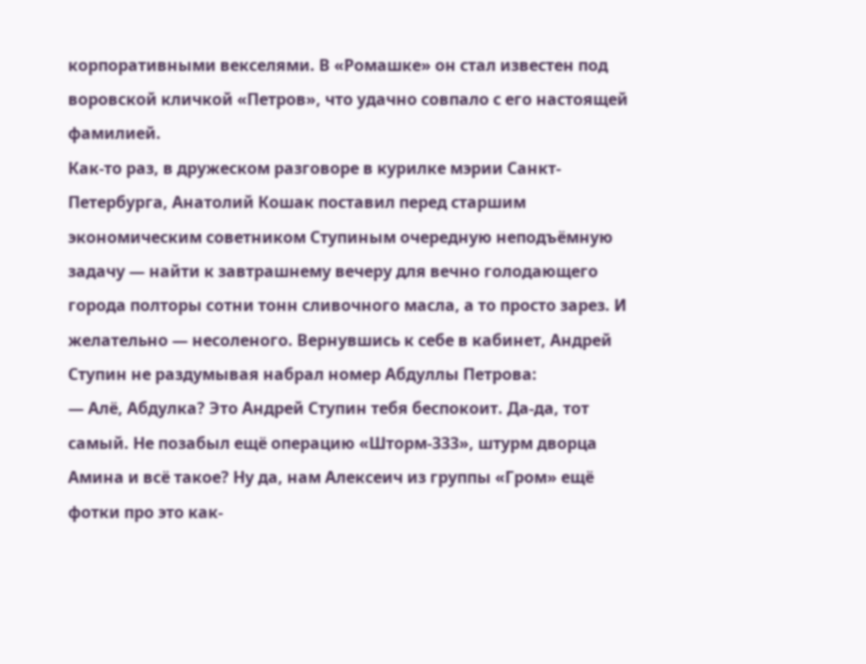корпоративными векселями. В «Ромашке» он стал известен под воровской кличкой «Петров», что удачно совпало с его настоящей фамилией.
Как-то раз, в дружеском разговоре в курилке мэрии Санкт-Петербурга, Анатолий Кошак поставил перед старшим экономическим советником Ступиным очередную неподъёмную задачу — найти к завтрашнему вечеру для вечно голодающего города полторы сотни тонн сливочного масла, а то просто зарез. И желательно — несоленого. Вернувшись к себе в кабинет, Андрей Ступин не раздумывая набрал номер Абдуллы Петрова:
— Алё, Абдулка? Это Андрей Ступин тебя беспокоит. Да-да, тот самый. Не позабыл ещё операцию «Шторм-333», штурм дворца Амина и всё такое? Ну да, нам Алексеич из группы «Гром» ещё фотки про это как-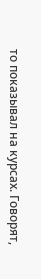то показывал на курсах. Говорят,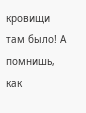кровищи там было! А помнишь, как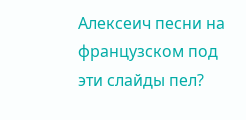Алексеич песни на французском под эти слайды пел?